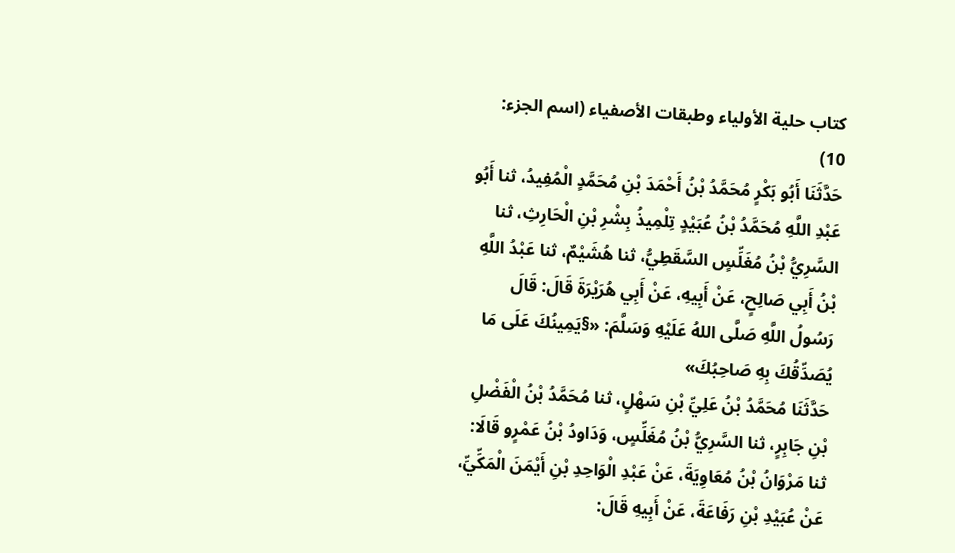كتاب حلية الأولياء وطبقات الأصفياء (اسم الجزء: 10)
حَدَّثَنَا أَبُو بَكْرٍ مُحَمَّدُ بْنُ أَحْمَدَ بْنِ مُحَمَّدٍ الْمُفِيدُ، ثنا أَبُو عَبْدِ اللَّهِ مُحَمَّدُ بْنُ عُبَيْدٍ تِلْمِيذُ بِشْرِ بْنِ الْحَارِثِ، ثنا السَّرِيُّ بْنُ مُغَلِّسٍ السَّقَطِيُّ، ثنا هُشَيْمٌ، ثنا عَبْدُ اللَّهِ بْنُ أَبِي صَالِحٍ، عَنْ أَبِيهِ، عَنْ أَبِي هُرَيْرَةَ قَالَ: قَالَ رَسُولُ اللَّهِ صَلَّى اللهُ عَلَيْهِ وَسَلَّمَ: «§يَمِينُكَ عَلَى مَا يُصَدِّقُكَ بِهِ صَاحِبُكَ»
حَدَّثَنَا مُحَمَّدُ بْنُ عَلِيِّ بْنِ سَهْلٍ، ثنا مُحَمَّدُ بْنُ الْفَضْلِ بْنِ جَابِرٍ، ثنا السَّرِيُّ بْنُ مُغَلِّسٍ، وَدَاودُ بْنُ عَمْرٍو قَالَا: ثنا مَرْوَانُ بْنُ مُعَاوِيَةَ، عَنْ عَبْدِ الْوَاحِدِ بْنِ أَيْمَنَ الْمَكِّيِّ، عَنْ عُبَيْدِ بْنِ رَفَاعَةَ، عَنْ أَبِيهِ قَالَ: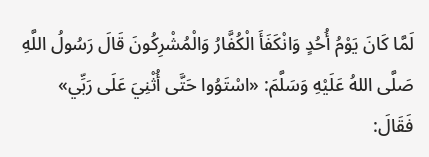لَمَّا كَانَ يَوْمُ أُحُدٍ وَانْكَفَأَ الْكُفَّارُ وَالْمُشْرِكُونَ قَالَ رَسُولُ اللَّهِ صَلَّى اللهُ عَلَيْهِ وَسَلَّمَ: «اسْتَوُوا حَتَّى أُثْنِيَ عَلَى رَبِّي» فَقَالَ: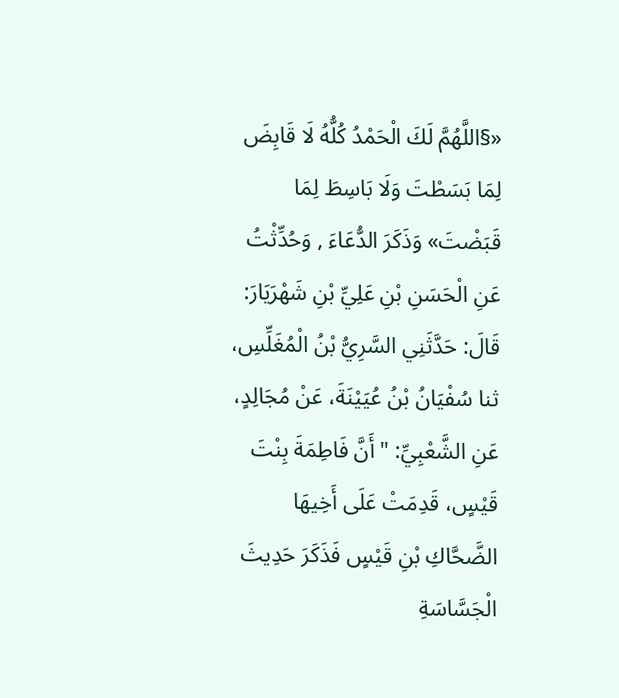«§اللَّهُمَّ لَكَ الْحَمْدُ كُلُّهُ لَا قَابِضَ لِمَا بَسَطْتَ وَلَا بَاسِطَ لِمَا قَبَضْتَ» وَذَكَرَ الدُّعَاءَ , وَحُدِّثْتُ عَنِ الْحَسَنِ بْنِ عَلِيِّ بْنِ شَهْرَيَارَ: قَالَ: حَدَّثَنِي السَّرِيُّ بْنُ الْمُغَلِّسِ، ثنا سُفْيَانُ بْنُ عُيَيْنَةَ، عَنْ مُجَالِدٍ، عَنِ الشَّعْبِيِّ: " أَنَّ فَاطِمَةَ بِنْتَ قَيْسٍ، قَدِمَتْ عَلَى أَخِيهَا الضَّحَّاكِ بْنِ قَيْسٍ فَذَكَرَ حَدِيثَ الْجَسَّاسَةِ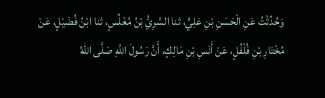وَحُدِّثْتُ عَنِ الْحَسَنِ بْنِ عَلِيٍّ، ثنا السَّرِيُّ بْنُ مُغَلِّسٍ، ثنا ابْنُ فُضَيْلٍ، عَنْ مُخْتَارِ بْنِ فُلْفُلٍ، عَنْ أَنَسِ بْنِ مَالِكٍ، أَنَّ رَسُولَ اللَّهِ صَلَّى اللهُ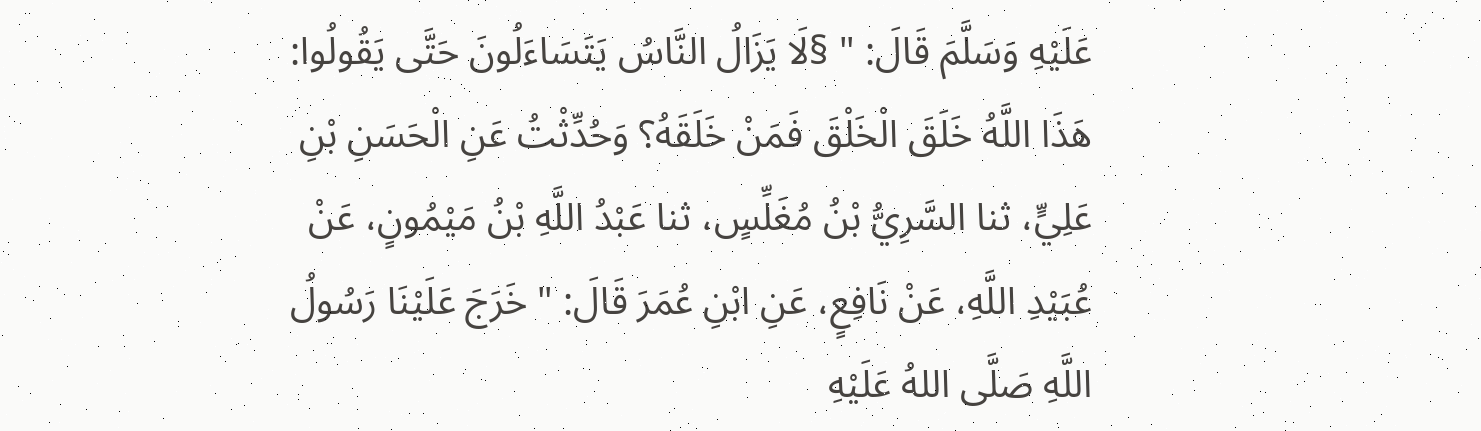عَلَيْهِ وَسَلَّمَ قَالَ: " §لَا يَزَالُ النَّاسُ يَتَسَاءَلُونَ حَتَّى يَقُولُوا: هَذَا اللَّهُ خَلَقَ الْخَلْقَ فَمَنْ خَلَقَهُ؟ وَحُدِّثْتُ عَنِ الْحَسَنِ بْنِ عَلِيٍّ، ثنا السَّرِيُّ بْنُ مُغَلِّسٍ، ثنا عَبْدُ اللَّهِ بْنُ مَيْمُونٍ، عَنْ عُبَيْدِ اللَّهِ، عَنْ نَافِعٍ، عَنِ ابْنِ عُمَرَ قَالَ: " خَرَجَ عَلَيْنَا رَسُولُ اللَّهِ صَلَّى اللهُ عَلَيْهِ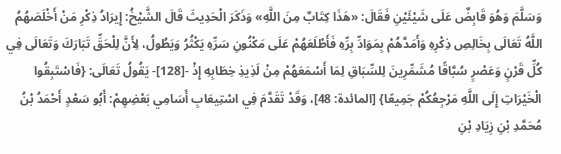وَسَلَّمَ وَهُوَ قَابِضٌ عَلَى شَيْئَيْنِ فَقَالَ: «هَذَا كِتَابٌ مِنَ اللَّهِ» وَذَكَرَ الْحَدِيثَ قَالَ الشَّيْخُ: إِيرَادُ ذِكْرِ مَنْ أَخْلَصَهُمُ اللَّهُ تَعَالَى بِخَالِصِ ذِكْرِهِ وَأَمَدَّهُمْ بِمَوَادِّ بِرِّهِ فَأَطْلَعَهُمْ عَلَى مَكْنُونِ سَرِّهِ يَكْثُرُ وَيَطُولُ، لِأَنَّ لِلْحَقِّ تَبَارَكَ وَتَعَالَى فِي كُلِّ قَرْنٍ وَعَصْرٍ سُبَّاقًا مُشَمِّرِينَ لِلسِّبَاقِ لِمَا أَسْمَعَهُمْ مِنْ لَذِيذِ خِطَابِهِ إِذْ -[128]- يَقُولُ تَعَالَى: {فَاسْتَبِقُوا الْخَيْرَاتِ إِلَى اللَّهِ مَرْجِعُكُمْ جَمِيعًا} [المائدة: 48]، وَقَدْ تَقَدَّمَ فِي اسْتِيعَابِ أَسَامِي بَعْضِهِمْ: أَبُو سَعْدٍ أَحْمَدُ بْنُ مُحَمَّدِ بْنِ زِيَادِ بْنِ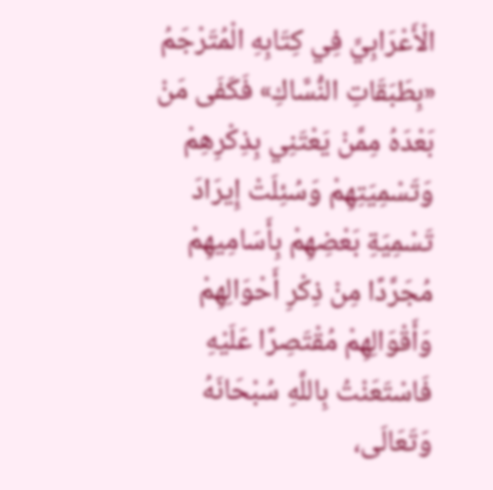الْأَعْرَابِيِّ فِي كِتَابِهِ الْمُتَرْجَمُ «بِطَبَقَاتِ النُّسَّاكِ» فَكَفَى مَنْ بَعْدَهُ مِمَّنْ يَعْتَنِي بِذِكْرِهِمْ وَتَسْمِيَتِهِمْ وَسُئِلَتْ إِيرَادَ تَسْمِيَةِ بَعْضِهِمْ بِأَسَامِيهِمْ مُجَرَّدًا مِنْ ذِكْرِ أَحْوَالِهِمْ وَأَقْوَالِهِمْ مُقْتَصِرًا عَلَيْهِ فَاسْتَعَنْتُ بِاللَّهِ سُبْحَانَهُ وَتَعَالَى،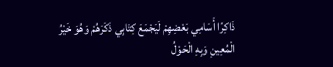ذَاكِرًا أَسَامِي بَعْضِهِمْ لَيَجْمَعَ كِتَابِي ذَكَرَهُمْ وَهُوَ خَيْرُ الْمُعِينِ وَبِهِ الْحَوْلُ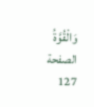وَالْقُوَّةُ
الصفحة 127